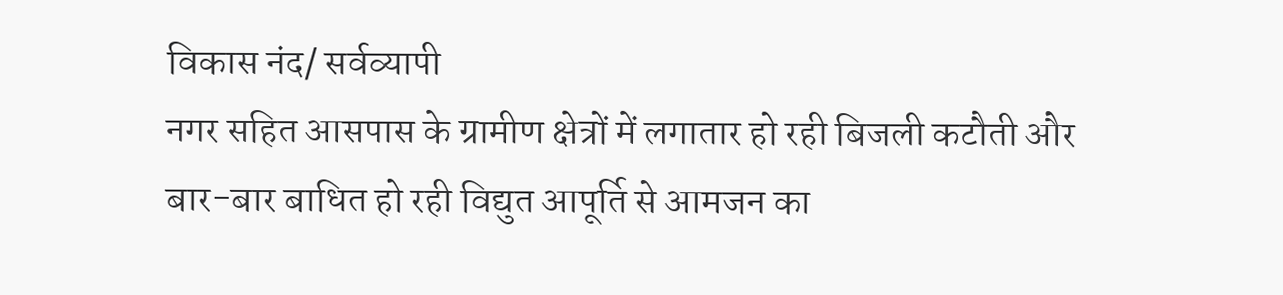विकास नंद/ सर्वव्यापी
नगर सहित आसपास के ग्रामीण क्षेत्रों में लगातार हो रही बिजली कटौती और बार-बार बाधित हो रही विद्युत आपूर्ति से आमजन का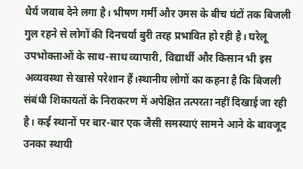धैर्य जवाब देने लगा है। भीषण गर्मी और उमस के बीच घंटों तक बिजली गुल रहने से लोगों की दिनचर्या बुरी तरह प्रभावित हो रही है। घरेलू उपभोक्ताओं के साथ-साथ व्यापारी, विद्यार्थी और किसान भी इस अव्यवस्था से खासे परेशान हैं।स्थानीय लोगों का कहना है कि बिजली संबंधी शिकायतों के निराकरण में अपेक्षित तत्परता नहीं दिखाई जा रही है। कई स्थानों पर बार-बार एक जैसी समस्याएं सामने आने के बावजूद उनका स्थायी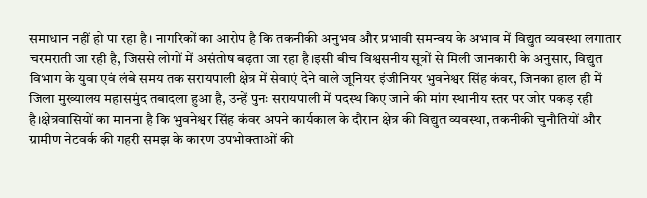समाधान नहीं हो पा रहा है। नागरिकों का आरोप है कि तकनीकी अनुभव और प्रभावी समन्वय के अभाव में विद्युत व्यवस्था लगातार चरमराती जा रही है, जिससे लोगों में असंतोष बढ़ता जा रहा है।इसी बीच विश्वसनीय सूत्रों से मिली जानकारी के अनुसार, विद्युत विभाग के युवा एवं लंबे समय तक सरायपाली क्षेत्र में सेवाएं देने वाले जूनियर इंजीनियर भुवनेश्वर सिंह कंवर, जिनका हाल ही में जिला मुख्यालय महासमुंद तबादला हुआ है, उन्हें पुनः सरायपाली में पदस्थ किए जाने की मांग स्थानीय स्तर पर जोर पकड़ रही है।क्षेत्रवासियों का मानना है कि भुवनेश्वर सिंह कंवर अपने कार्यकाल के दौरान क्षेत्र की विद्युत व्यवस्था, तकनीकी चुनौतियों और ग्रामीण नेटवर्क की गहरी समझ के कारण उपभोक्ताओं की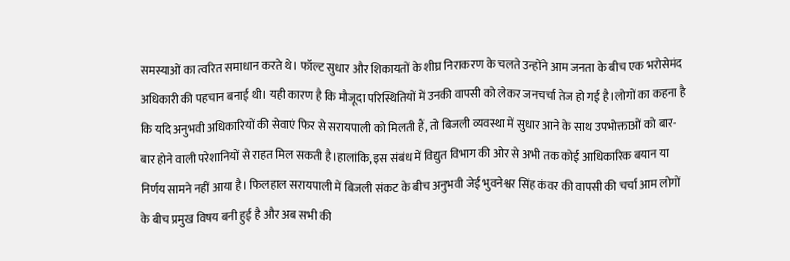समस्याओं का त्वरित समाधान करते थे। फॉल्ट सुधार और शिकायतों के शीघ्र निराकरण के चलते उन्होंने आम जनता के बीच एक भरोसेमंद अधिकारी की पहचान बनाई थी। यही कारण है कि मौजूदा परिस्थितियों में उनकी वापसी को लेकर जनचर्चा तेज हो गई है।लोगों का कहना है कि यदि अनुभवी अधिकारियों की सेवाएं फिर से सरायपाली को मिलती हैं, तो बिजली व्यवस्था में सुधार आने के साथ उपभोक्ताओं को बार-बार होने वाली परेशानियों से राहत मिल सकती है।हालांकि, इस संबंध में विद्युत विभाग की ओर से अभी तक कोई आधिकारिक बयान या निर्णय सामने नहीं आया है। फिलहाल सरायपाली में बिजली संकट के बीच अनुभवी जेई भुवनेश्वर सिंह कंवर की वापसी की चर्चा आम लोगों के बीच प्रमुख विषय बनी हुई है और अब सभी की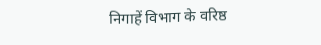निगाहें विभाग के वरिष्ठ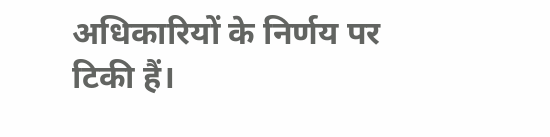अधिकारियों के निर्णय पर टिकी हैं।